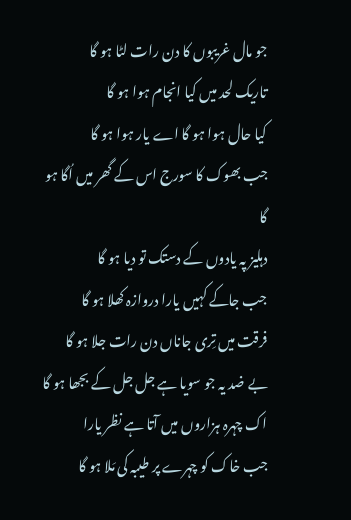جو مال غریبوں کا دن رات لٹا ہو گا
تاریک لحد میں کیا انجام ہوا ہو گا
کیا حال ہوا ہو گا اے یار ہوا ہو گا
جب بھوک کا سورج اس کے گھر میں اُگا ہو گا
دہلیز پہ یادوں کے دستک تو دیا ہو گا
جب جاکے کہیں یارا دروازہ کھلا ہو گا
فرقت میں تِری جاناں دن رات جلا ہو گا
بے ضد یہ جو سویا ہے جل جل کے بجھا ہو گا
اک چہرہ ہزاروں میں آتا ہے نظر یارا
جب خاک کو چہرے پر طیبہ کی مَلا ہو گا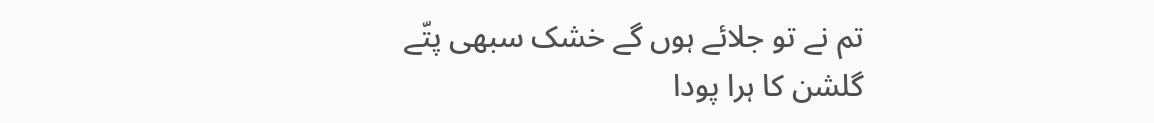تم نے تو جلائے ہوں گے خشک سبھی پتّے
گلشن کا ہرا پودا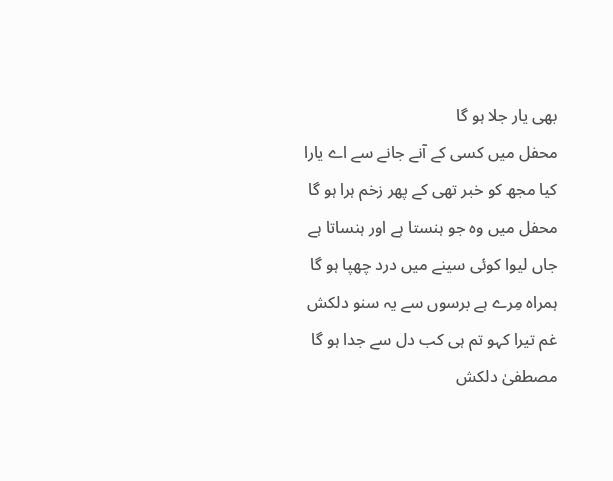بھی یار جلا ہو گا
محفل میں کسی کے آنے جانے سے اے یارا
کیا مجھ کو خبر تھی کے پھر زخم ہرا ہو گا
محفل میں وہ جو ہنستا ہے اور ہنساتا ہے
جاں لیوا کوئی سینے میں درد چھپا ہو گا
ہمراہ مِرے ہے برسوں سے یہ سنو دلکش
غم تیرا کہو تم ہی کب دل سے جدا ہو گا
مصطفیٰ دلکش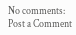No comments:
Post a Comment